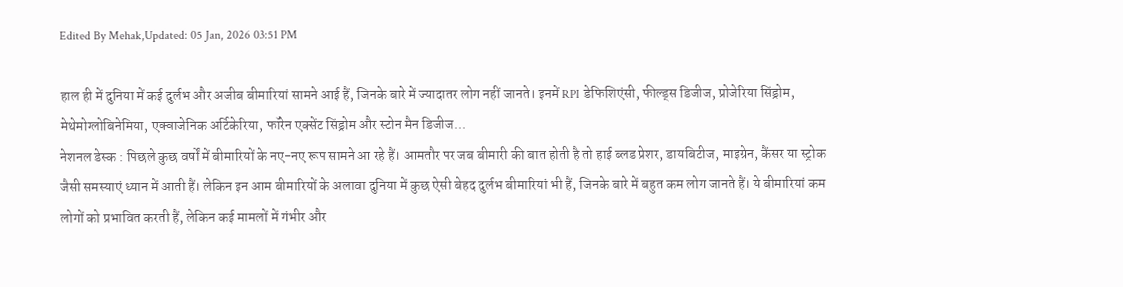Edited By Mehak,Updated: 05 Jan, 2026 03:51 PM

हाल ही में दुनिया में कई दुर्लभ और अजीब बीमारियां सामने आई हैं, जिनके बारे में ज्यादातर लोग नहीं जानते। इनमें RPI डेफिशिएंसी, फील्ड्स डिजीज, प्रोजेरिया सिंड्रोम, मेथेमोग्लोबिनेमिया, एक्वाजेनिक अर्टिकेरिया, फॉरेन एक्सेंट सिंड्रोम और स्टोन मैन डिजीज...
नेशनल डेस्क : पिछले कुछ वर्षों में बीमारियों के नए-नए रूप सामने आ रहे हैं। आमतौर पर जब बीमारी की बात होती है तो हाई ब्लड प्रेशर, डायबिटीज, माइग्रेन, कैंसर या स्ट्रोक जैसी समस्याएं ध्यान में आती हैं। लेकिन इन आम बीमारियों के अलावा दुनिया में कुछ ऐसी बेहद दुर्लभ बीमारियां भी हैं, जिनके बारे में बहुत कम लोग जानते हैं। ये बीमारियां कम लोगों को प्रभावित करती हैं, लेकिन कई मामलों में गंभीर और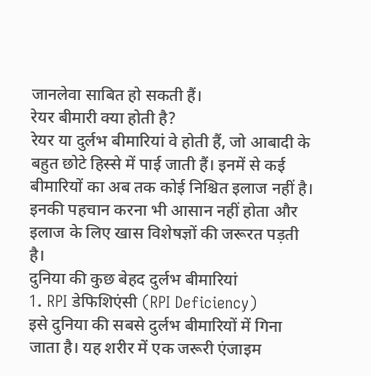जानलेवा साबित हो सकती हैं।
रेयर बीमारी क्या होती है?
रेयर या दुर्लभ बीमारियां वे होती हैं, जो आबादी के बहुत छोटे हिस्से में पाई जाती हैं। इनमें से कई बीमारियों का अब तक कोई निश्चित इलाज नहीं है। इनकी पहचान करना भी आसान नहीं होता और इलाज के लिए खास विशेषज्ञों की जरूरत पड़ती है।
दुनिया की कुछ बेहद दुर्लभ बीमारियां
1. RPI डेफिशिएंसी (RPI Deficiency)
इसे दुनिया की सबसे दुर्लभ बीमारियों में गिना जाता है। यह शरीर में एक जरूरी एंजाइम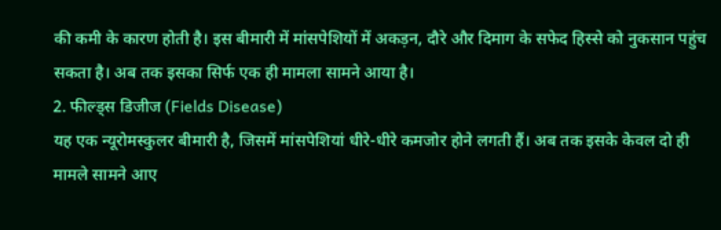की कमी के कारण होती है। इस बीमारी में मांसपेशियों में अकड़न, दौरे और दिमाग के सफेद हिस्से को नुकसान पहुंच सकता है। अब तक इसका सिर्फ एक ही मामला सामने आया है।
2. फील्ड्स डिजीज (Fields Disease)
यह एक न्यूरोमस्कुलर बीमारी है, जिसमें मांसपेशियां धीरे-धीरे कमजोर होने लगती हैं। अब तक इसके केवल दो ही मामले सामने आए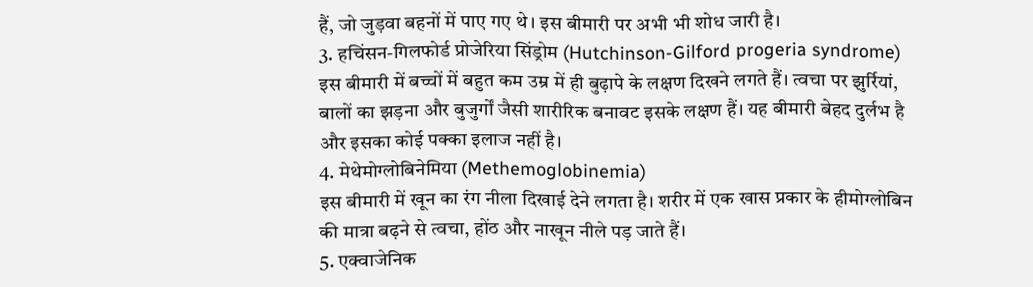हैं, जो जुड़वा बहनों में पाए गए थे। इस बीमारी पर अभी भी शोध जारी है।
3. हचिंसन-गिलफोर्ड प्रोजेरिया सिंड्रोम (Hutchinson-Gilford progeria syndrome)
इस बीमारी में बच्चों में बहुत कम उम्र में ही बुढ़ापे के लक्षण दिखने लगते हैं। त्वचा पर झुर्रियां, बालों का झड़ना और बुजुर्गों जैसी शारीरिक बनावट इसके लक्षण हैं। यह बीमारी बेहद दुर्लभ है और इसका कोई पक्का इलाज नहीं है।
4. मेथेमोग्लोबिनेमिया (Methemoglobinemia)
इस बीमारी में खून का रंग नीला दिखाई देने लगता है। शरीर में एक खास प्रकार के हीमोग्लोबिन की मात्रा बढ़ने से त्वचा, होंठ और नाखून नीले पड़ जाते हैं।
5. एक्वाजेनिक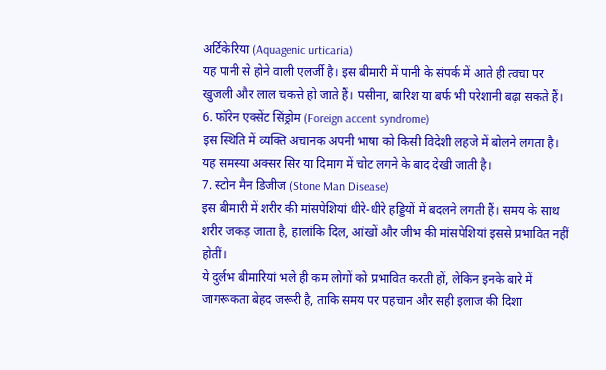अर्टिकेरिया (Aquagenic urticaria)
यह पानी से होने वाली एलर्जी है। इस बीमारी में पानी के संपर्क में आते ही त्वचा पर खुजली और लाल चकत्ते हो जाते हैं। पसीना, बारिश या बर्फ भी परेशानी बढ़ा सकते हैं।
6. फॉरेन एक्सेंट सिंड्रोम (Foreign accent syndrome)
इस स्थिति में व्यक्ति अचानक अपनी भाषा को किसी विदेशी लहजे में बोलने लगता है। यह समस्या अक्सर सिर या दिमाग में चोट लगने के बाद देखी जाती है।
7. स्टोन मैन डिजीज (Stone Man Disease)
इस बीमारी में शरीर की मांसपेशियां धीरे-धीरे हड्डियों में बदलने लगती हैं। समय के साथ शरीर जकड़ जाता है, हालांकि दिल, आंखों और जीभ की मांसपेशियां इससे प्रभावित नहीं होतीं।
ये दुर्लभ बीमारियां भले ही कम लोगों को प्रभावित करती हों, लेकिन इनके बारे में जागरूकता बेहद जरूरी है, ताकि समय पर पहचान और सही इलाज की दिशा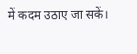में कदम उठाए जा सकें।